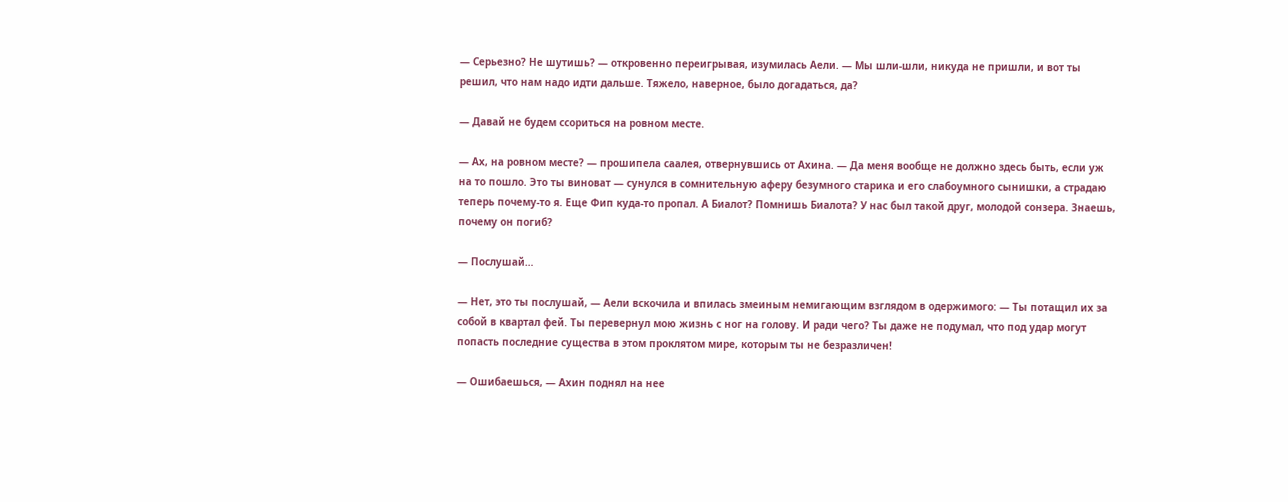— Серьезно? Не шутишь? — откровенно переигрывая, изумилась Аели. — Мы шли-шли, никуда не пришли, и вот ты решил, что нам надо идти дальше. Тяжело, наверное, было догадаться, да?

— Давай не будем ссориться на ровном месте.

— Ах, на ровном месте? — прошипела саалея, отвернувшись от Ахина. — Да меня вообще не должно здесь быть, если уж на то пошло. Это ты виноват — сунулся в сомнительную аферу безумного старика и его слабоумного сынишки, а страдаю теперь почему-то я. Еще Фип куда-то пропал. А Биалот? Помнишь Биалота? У нас был такой друг, молодой сонзера. Знаешь, почему он погиб?

— Послушай…

— Нет, это ты послушай, — Аели вскочила и впилась змеиным немигающим взглядом в одержимого: — Ты потащил их за собой в квартал фей. Ты перевернул мою жизнь с ног на голову. И ради чего? Ты даже не подумал, что под удар могут попасть последние существа в этом проклятом мире, которым ты не безразличен!

— Ошибаешься, — Ахин поднял на нее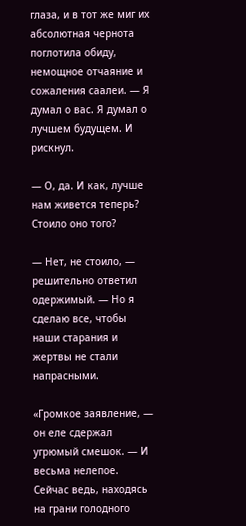глаза, и в тот же миг их абсолютная чернота поглотила обиду, немощное отчаяние и сожаления саалеи. — Я думал о вас. Я думал о лучшем будущем. И рискнул.

— О, да. И как, лучше нам живется теперь? Стоило оно того?

— Нет, не стоило, — решительно ответил одержимый. — Но я сделаю все, чтобы наши старания и жертвы не стали напрасными.

«Громкое заявление, — он еле сдержал угрюмый смешок. — И весьма нелепое. Сейчас ведь, находясь на грани голодного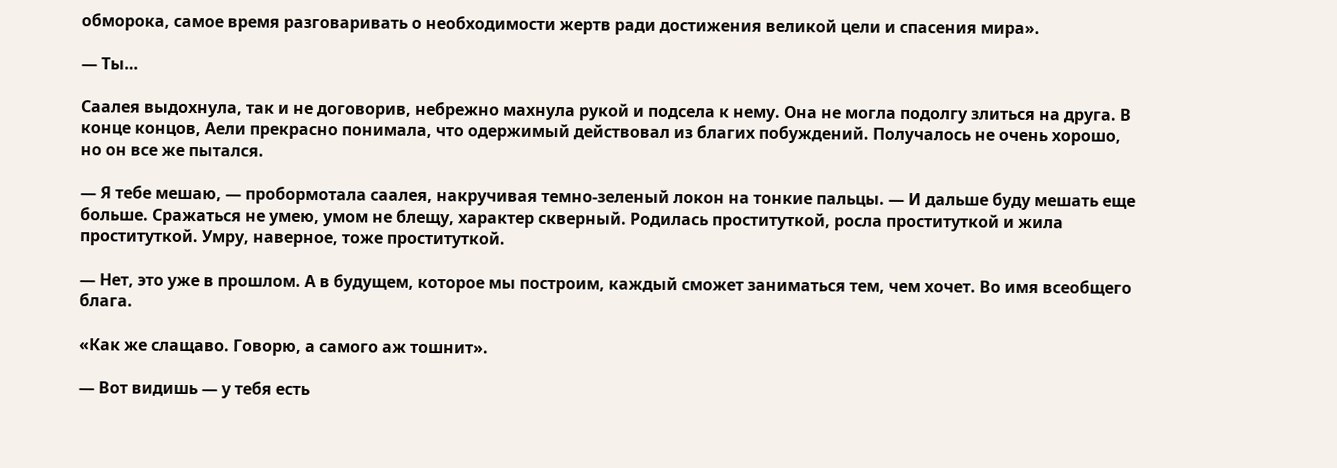обморока, самое время разговаривать о необходимости жертв ради достижения великой цели и спасения мира».

— Ты…

Саалея выдохнула, так и не договорив, небрежно махнула рукой и подсела к нему. Она не могла подолгу злиться на друга. В конце концов, Аели прекрасно понимала, что одержимый действовал из благих побуждений. Получалось не очень хорошо, но он все же пытался.

— Я тебе мешаю, — пробормотала саалея, накручивая темно-зеленый локон на тонкие пальцы. — И дальше буду мешать еще больше. Сражаться не умею, умом не блещу, характер скверный. Родилась проституткой, росла проституткой и жила проституткой. Умру, наверное, тоже проституткой.

— Нет, это уже в прошлом. А в будущем, которое мы построим, каждый сможет заниматься тем, чем хочет. Во имя всеобщего блага.

«Как же слащаво. Говорю, а самого аж тошнит».

— Вот видишь — у тебя есть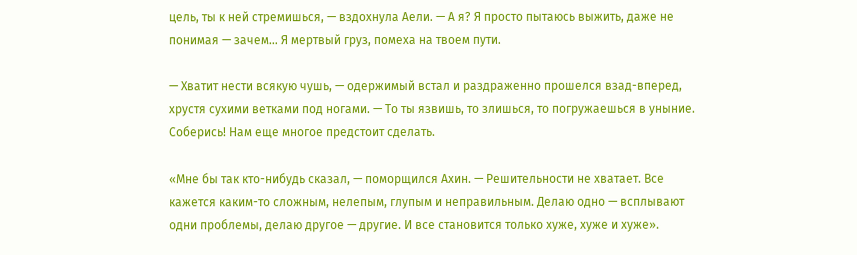цель, ты к ней стремишься, — вздохнула Аели. — А я? Я просто пытаюсь выжить, даже не понимая — зачем… Я мертвый груз, помеха на твоем пути.

— Хватит нести всякую чушь, — одержимый встал и раздраженно прошелся взад-вперед, хрустя сухими ветками под ногами. — То ты язвишь, то злишься, то погружаешься в уныние. Соберись! Нам еще многое предстоит сделать.

«Мне бы так кто-нибудь сказал, — поморщился Ахин. — Решительности не хватает. Все кажется каким-то сложным, нелепым, глупым и неправильным. Делаю одно — всплывают одни проблемы, делаю другое — другие. И все становится только хуже, хуже и хуже».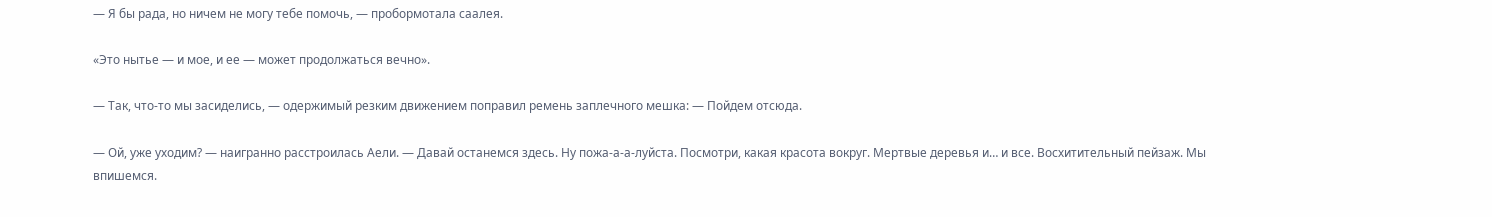— Я бы рада, но ничем не могу тебе помочь, — пробормотала саалея.

«Это нытье — и мое, и ее — может продолжаться вечно».

— Так, что-то мы засиделись, — одержимый резким движением поправил ремень заплечного мешка: — Пойдем отсюда.

— Ой, уже уходим? — наигранно расстроилась Аели. — Давай останемся здесь. Ну пожа-а-а-луйста. Посмотри, какая красота вокруг. Мертвые деревья и… и все. Восхитительный пейзаж. Мы впишемся.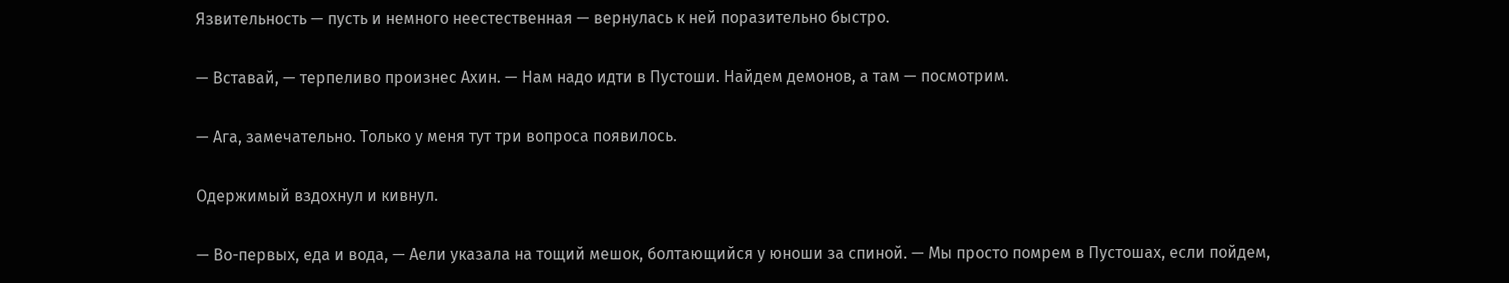Язвительность — пусть и немного неестественная — вернулась к ней поразительно быстро.

— Вставай, — терпеливо произнес Ахин. — Нам надо идти в Пустоши. Найдем демонов, а там — посмотрим.

— Ага, замечательно. Только у меня тут три вопроса появилось.

Одержимый вздохнул и кивнул.

— Во-первых, еда и вода, — Аели указала на тощий мешок, болтающийся у юноши за спиной. — Мы просто помрем в Пустошах, если пойдем,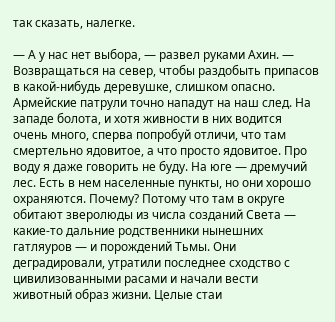так сказать, налегке.

— А у нас нет выбора, — развел руками Ахин. — Возвращаться на север, чтобы раздобыть припасов в какой-нибудь деревушке, слишком опасно. Армейские патрули точно нападут на наш след. На западе болота, и хотя живности в них водится очень много, сперва попробуй отличи, что там смертельно ядовитое, а что просто ядовитое. Про воду я даже говорить не буду. На юге — дремучий лес. Есть в нем населенные пункты, но они хорошо охраняются. Почему? Потому что там в округе обитают зверолюды из числа созданий Света — какие-то дальние родственники нынешних гатляуров — и порождений Тьмы. Они деградировали, утратили последнее сходство с цивилизованными расами и начали вести животный образ жизни. Целые стаи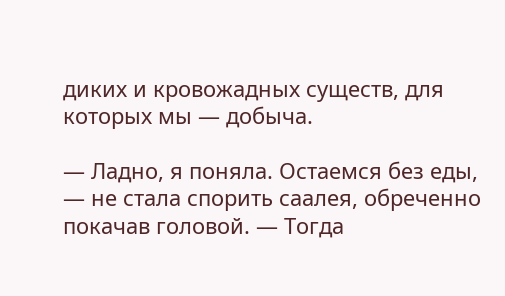диких и кровожадных существ, для которых мы — добыча.

— Ладно, я поняла. Остаемся без еды, — не стала спорить саалея, обреченно покачав головой. — Тогда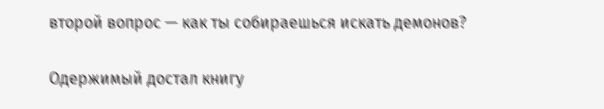второй вопрос — как ты собираешься искать демонов?

Одержимый достал книгу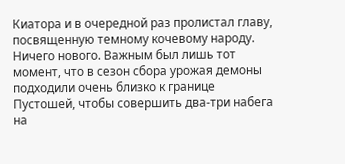Киатора и в очередной раз пролистал главу, посвященную темному кочевому народу. Ничего нового. Важным был лишь тот момент, что в сезон сбора урожая демоны подходили очень близко к границе Пустошей, чтобы совершить два-три набега на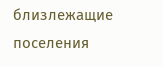близлежащие поселения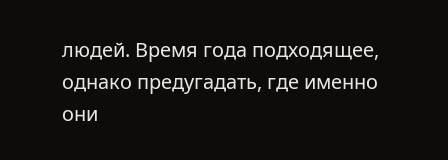людей. Время года подходящее, однако предугадать, где именно они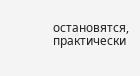остановятся, практически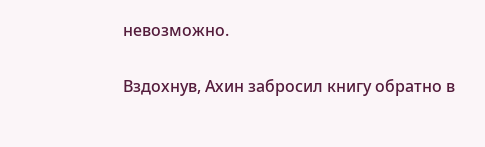невозможно.

Вздохнув, Ахин забросил книгу обратно в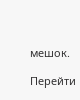мешок.

Перейти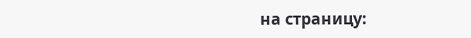на страницу: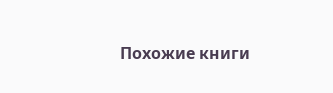Похожие книги